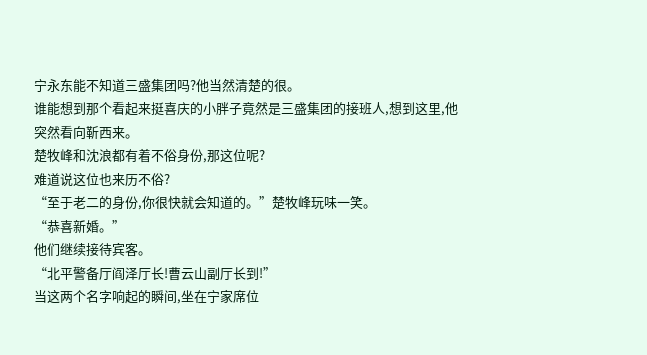宁永东能不知道三盛集团吗?他当然清楚的很。
谁能想到那个看起来挺喜庆的小胖子竟然是三盛集团的接班人,想到这里,他突然看向靳西来。
楚牧峰和沈浪都有着不俗身份,那这位呢?
难道说这位也来历不俗?
“至于老二的身份,你很快就会知道的。”楚牧峰玩味一笑。
“恭喜新婚。”
他们继续接待宾客。
“北平警备厅阎泽厅长!曹云山副厅长到!”
当这两个名字响起的瞬间,坐在宁家席位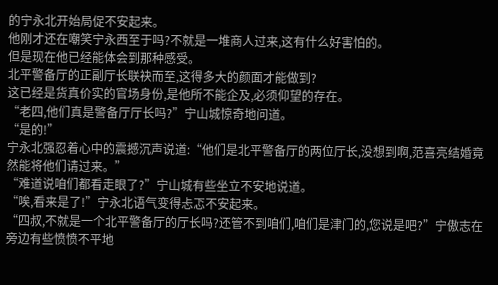的宁永北开始局促不安起来。
他刚才还在嘲笑宁永西至于吗?不就是一堆商人过来,这有什么好害怕的。
但是现在他已经能体会到那种感受。
北平警备厅的正副厅长联袂而至,这得多大的颜面才能做到?
这已经是货真价实的官场身份,是他所不能企及,必须仰望的存在。
“老四,他们真是警备厅厅长吗?”宁山城惊奇地问道。
“是的!”
宁永北强忍着心中的震撼沉声说道:“他们是北平警备厅的两位厅长,没想到啊,范喜亮结婚竟然能将他们请过来。”
“难道说咱们都看走眼了?”宁山城有些坐立不安地说道。
“唉,看来是了!”宁永北语气变得忐忑不安起来。
“四叔,不就是一个北平警备厅的厅长吗?还管不到咱们,咱们是津门的,您说是吧?”宁傲志在旁边有些愤愤不平地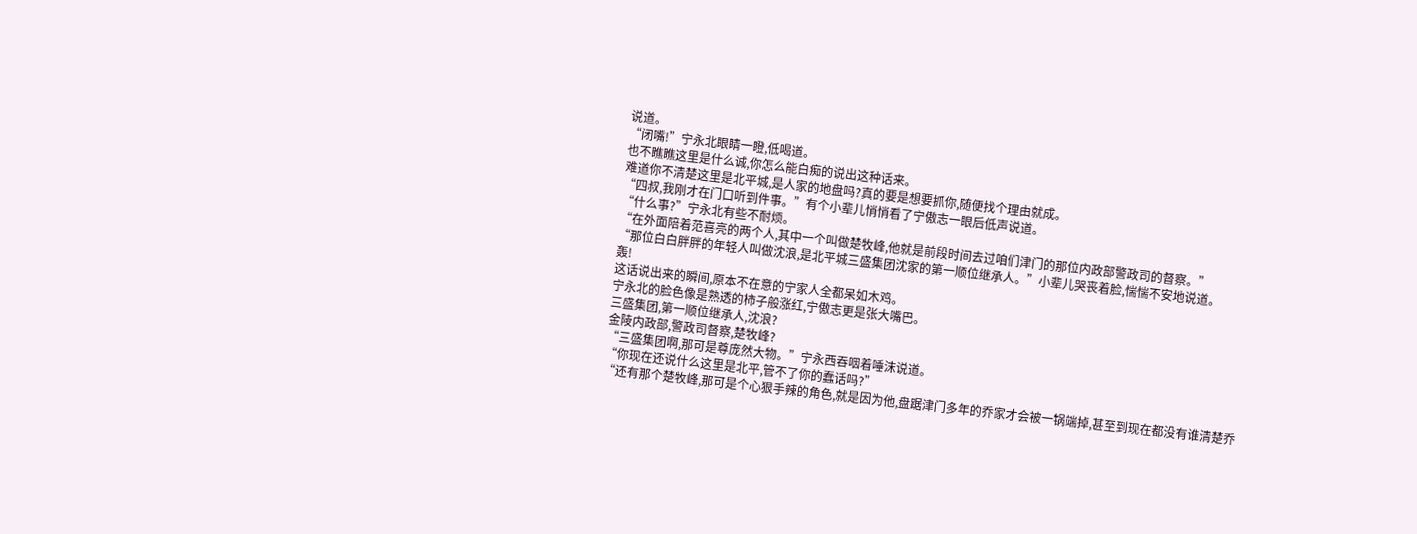说道。
“闭嘴!”宁永北眼睛一瞪,低喝道。
也不瞧瞧这里是什么诚,你怎么能白痴的说出这种话来。
难道你不清楚这里是北平城,是人家的地盘吗?真的要是想要抓你,随便找个理由就成。
“四叔,我刚才在门口听到件事。”有个小辈儿悄悄看了宁傲志一眼后低声说道。
“什么事?”宁永北有些不耐烦。
“在外面陪着范喜亮的两个人,其中一个叫做楚牧峰,他就是前段时间去过咱们津门的那位内政部警政司的督察。”
“那位白白胖胖的年轻人叫做沈浪,是北平城三盛集团沈家的第一顺位继承人。”小辈儿哭丧着脸,惴惴不安地说道。
轰!
这话说出来的瞬间,原本不在意的宁家人全都呆如木鸡。
宁永北的脸色像是熟透的柿子般涨红,宁傲志更是张大嘴巴。
三盛集团,第一顺位继承人,沈浪?
金陵内政部,警政司督察,楚牧峰?
“三盛集团啊,那可是尊庞然大物。”宁永西吞咽着唾沫说道。
“你现在还说什么这里是北平,管不了你的蠢话吗?”
“还有那个楚牧峰,那可是个心狠手辣的角色,就是因为他,盘踞津门多年的乔家才会被一锅端掉,甚至到现在都没有谁清楚乔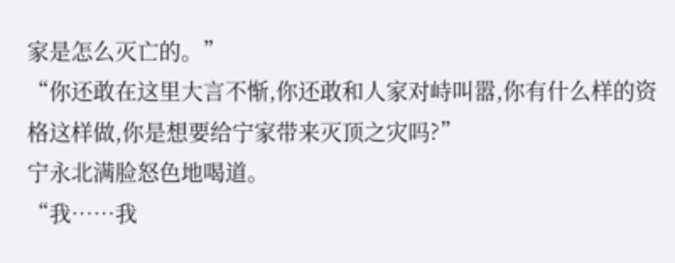家是怎么灭亡的。”
“你还敢在这里大言不惭,你还敢和人家对峙叫嚣,你有什么样的资格这样做,你是想要给宁家带来灭顶之灾吗?”
宁永北满脸怒色地喝道。
“我……我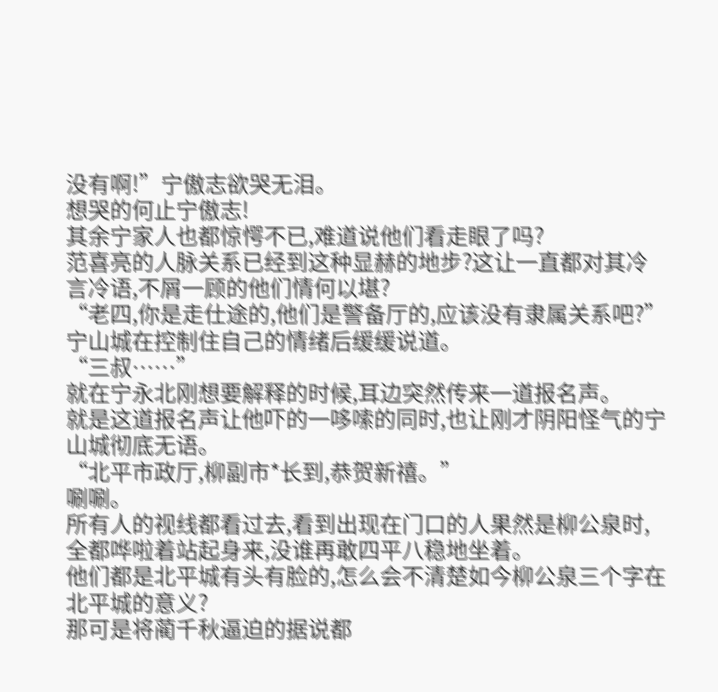没有啊!”宁傲志欲哭无泪。
想哭的何止宁傲志!
其余宁家人也都惊愕不已,难道说他们看走眼了吗?
范喜亮的人脉关系已经到这种显赫的地步?这让一直都对其冷言冷语,不屑一顾的他们情何以堪?
“老四,你是走仕途的,他们是警备厅的,应该没有隶属关系吧?”宁山城在控制住自己的情绪后缓缓说道。
“三叔……”
就在宁永北刚想要解释的时候,耳边突然传来一道报名声。
就是这道报名声让他吓的一哆嗦的同时,也让刚才阴阳怪气的宁山城彻底无语。
“北平市政厅,柳副市*长到,恭贺新禧。”
唰唰。
所有人的视线都看过去,看到出现在门口的人果然是柳公泉时,全都哗啦着站起身来,没谁再敢四平八稳地坐着。
他们都是北平城有头有脸的,怎么会不清楚如今柳公泉三个字在北平城的意义?
那可是将蔺千秋逼迫的据说都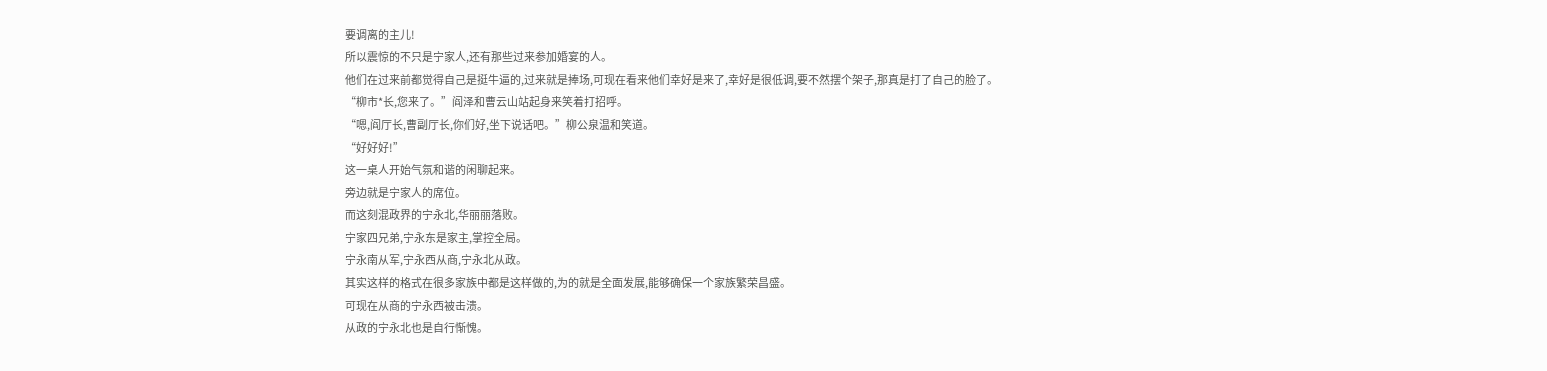要调离的主儿!
所以震惊的不只是宁家人,还有那些过来参加婚宴的人。
他们在过来前都觉得自己是挺牛逼的,过来就是捧场,可现在看来他们幸好是来了,幸好是很低调,要不然摆个架子,那真是打了自己的脸了。
“柳市*长,您来了。”阎泽和曹云山站起身来笑着打招呼。
“嗯,阎厅长,曹副厅长,你们好,坐下说话吧。”柳公泉温和笑道。
“好好好!”
这一桌人开始气氛和谐的闲聊起来。
旁边就是宁家人的席位。
而这刻混政界的宁永北,华丽丽落败。
宁家四兄弟,宁永东是家主,掌控全局。
宁永南从军,宁永西从商,宁永北从政。
其实这样的格式在很多家族中都是这样做的,为的就是全面发展,能够确保一个家族繁荣昌盛。
可现在从商的宁永西被击溃。
从政的宁永北也是自行惭愧。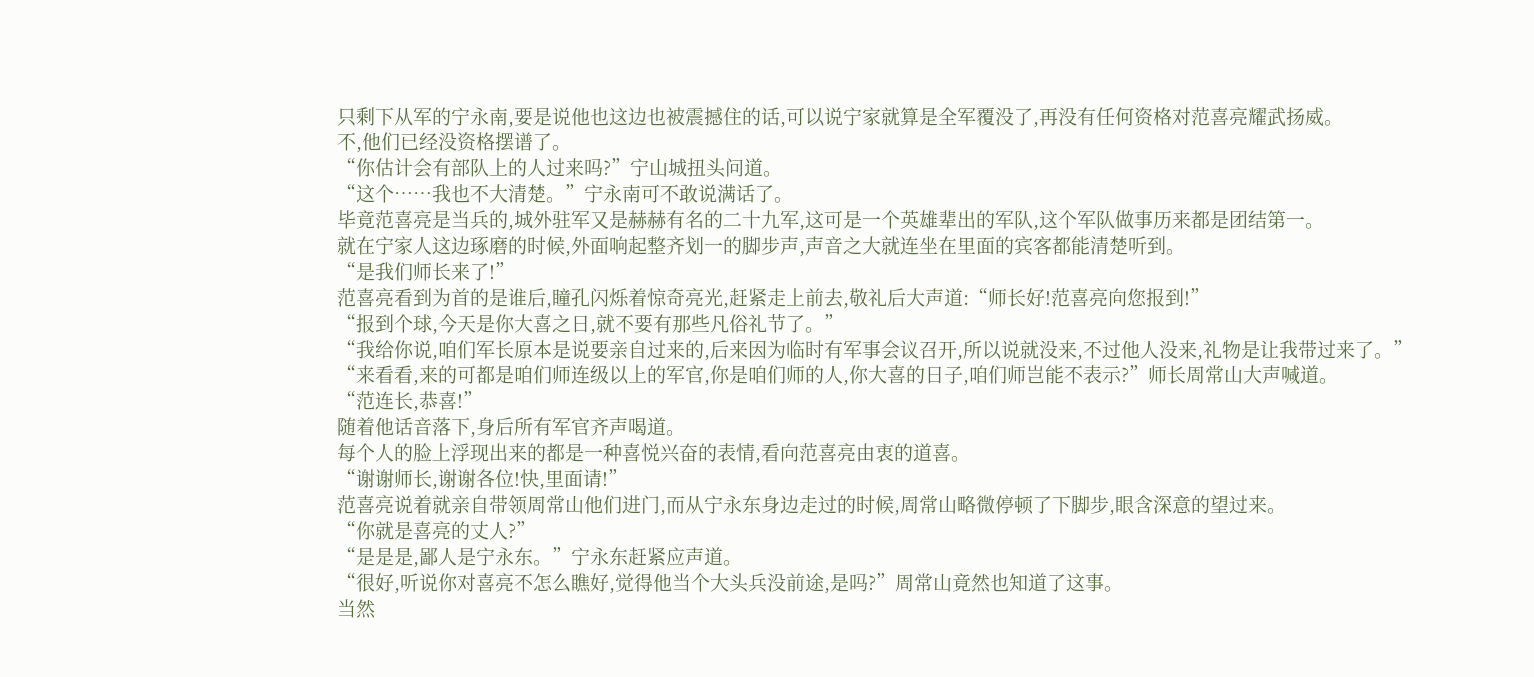只剩下从军的宁永南,要是说他也这边也被震撼住的话,可以说宁家就算是全军覆没了,再没有任何资格对范喜亮耀武扬威。
不,他们已经没资格摆谱了。
“你估计会有部队上的人过来吗?”宁山城扭头问道。
“这个……我也不大清楚。”宁永南可不敢说满话了。
毕竟范喜亮是当兵的,城外驻军又是赫赫有名的二十九军,这可是一个英雄辈出的军队,这个军队做事历来都是团结第一。
就在宁家人这边琢磨的时候,外面响起整齐划一的脚步声,声音之大就连坐在里面的宾客都能清楚听到。
“是我们师长来了!”
范喜亮看到为首的是谁后,瞳孔闪烁着惊奇亮光,赶紧走上前去,敬礼后大声道:“师长好!范喜亮向您报到!”
“报到个球,今天是你大喜之日,就不要有那些凡俗礼节了。”
“我给你说,咱们军长原本是说要亲自过来的,后来因为临时有军事会议召开,所以说就没来,不过他人没来,礼物是让我带过来了。”
“来看看,来的可都是咱们师连级以上的军官,你是咱们师的人,你大喜的日子,咱们师岂能不表示?”师长周常山大声喊道。
“范连长,恭喜!”
随着他话音落下,身后所有军官齐声喝道。
每个人的脸上浮现出来的都是一种喜悦兴奋的表情,看向范喜亮由衷的道喜。
“谢谢师长,谢谢各位!快,里面请!”
范喜亮说着就亲自带领周常山他们进门,而从宁永东身边走过的时候,周常山略微停顿了下脚步,眼含深意的望过来。
“你就是喜亮的丈人?”
“是是是,鄙人是宁永东。”宁永东赶紧应声道。
“很好,听说你对喜亮不怎么瞧好,觉得他当个大头兵没前途,是吗?”周常山竟然也知道了这事。
当然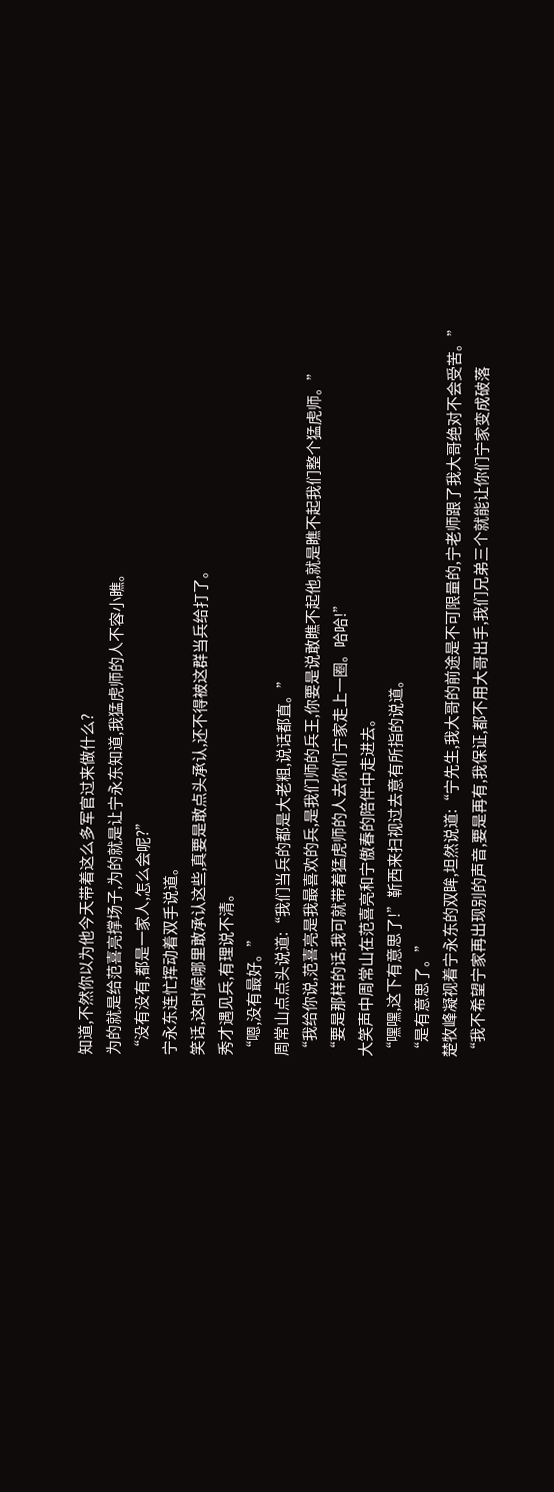知道,不然你以为他今天带着这么多军官过来做什么?
为的就是给范喜亮撑场子,为的就是让宁永东知道,我猛虎师的人不容小瞧。
“没有没有,都是一家人,怎么会呢?”
宁永东连忙挥动着双手说道。
笑话,这时候哪里敢承认这些,真要是敢点头承认,还不得被这群当兵给打了。
秀才遇见兵,有理说不清。
“嗯,没有最好。”
周常山点点头说道:“我们当兵的都是大老粗,说话都直。”
“我给你说,范喜亮是我最喜欢的兵,是我们师的兵王,你要是说敢瞧不起他,就是瞧不起我们整个猛虎师。”
“要是那样的话,我可就带着猛虎师的人去你们宁家走上一圈。哈哈!”
大笑声中周常山在范喜亮和宁傲春的陪伴中走进去。
“嘿嘿,这下有意思了!”靳西来扫视过去意有所指的说道。
“是有意思了。”
楚牧峰凝视着宁永东的双眸,坦然说道:“宁先生,我大哥的前途是不可限量的,宁老师跟了我大哥绝对不会受苦。”
“我不希望宁家再出现别的声音,要是再有,我保证,都不用大哥出手,我们兄弟三个就能让你们宁家变成破落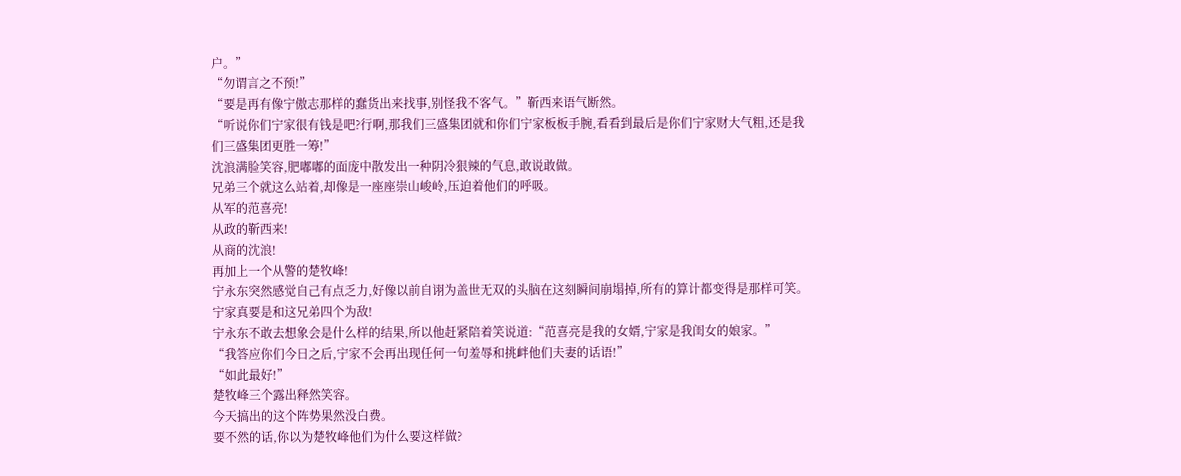户。”
“勿谓言之不预!”
“要是再有像宁傲志那样的蠢货出来找事,别怪我不客气。”靳西来语气断然。
“听说你们宁家很有钱是吧?行啊,那我们三盛集团就和你们宁家板板手腕,看看到最后是你们宁家财大气粗,还是我们三盛集团更胜一筹!”
沈浪满脸笑容,肥嘟嘟的面庞中散发出一种阴冷狠辣的气息,敢说敢做。
兄弟三个就这么站着,却像是一座座崇山峻岭,压迫着他们的呼吸。
从军的范喜亮!
从政的靳西来!
从商的沈浪!
再加上一个从警的楚牧峰!
宁永东突然感觉自己有点乏力,好像以前自诩为盖世无双的头脑在这刻瞬间崩塌掉,所有的算计都变得是那样可笑。
宁家真要是和这兄弟四个为敌!
宁永东不敢去想象会是什么样的结果,所以他赶紧陪着笑说道:“范喜亮是我的女婿,宁家是我闺女的娘家。”
“我答应你们今日之后,宁家不会再出现任何一句羞辱和挑衅他们夫妻的话语!”
“如此最好!”
楚牧峰三个露出释然笑容。
今天搞出的这个阵势果然没白费。
要不然的话,你以为楚牧峰他们为什么要这样做?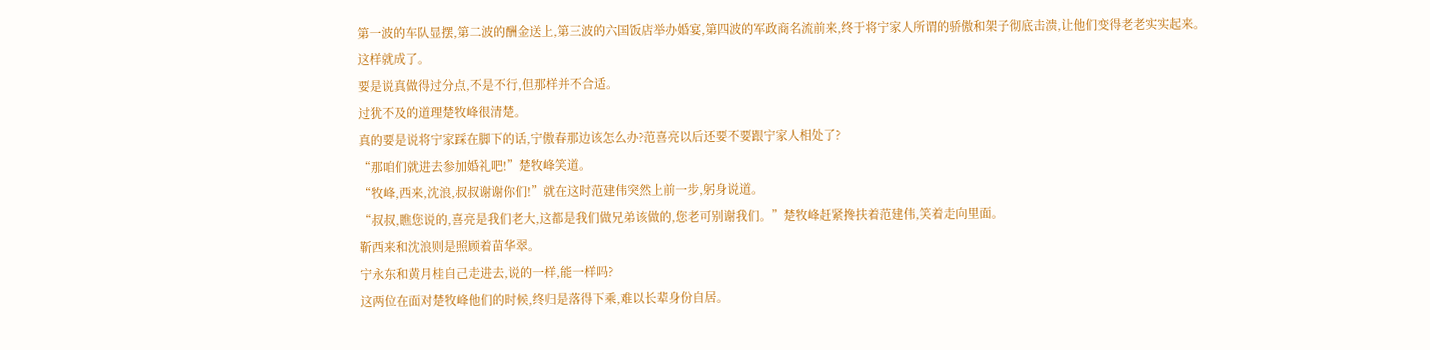第一波的车队显摆,第二波的酬金送上,第三波的六国饭店举办婚宴,第四波的军政商名流前来,终于将宁家人所谓的骄傲和架子彻底击溃,让他们变得老老实实起来。
这样就成了。
要是说真做得过分点,不是不行,但那样并不合适。
过犹不及的道理楚牧峰很清楚。
真的要是说将宁家踩在脚下的话,宁傲春那边该怎么办?范喜亮以后还要不要跟宁家人相处了?
“那咱们就进去参加婚礼吧!”楚牧峰笑道。
“牧峰,西来,沈浪,叔叔谢谢你们!”就在这时范建伟突然上前一步,躬身说道。
“叔叔,瞧您说的,喜亮是我们老大,这都是我们做兄弟该做的,您老可别谢我们。”楚牧峰赶紧搀扶着范建伟,笑着走向里面。
靳西来和沈浪则是照顾着苗华翠。
宁永东和黄月桂自己走进去,说的一样,能一样吗?
这两位在面对楚牧峰他们的时候,终归是落得下乘,难以长辈身份自居。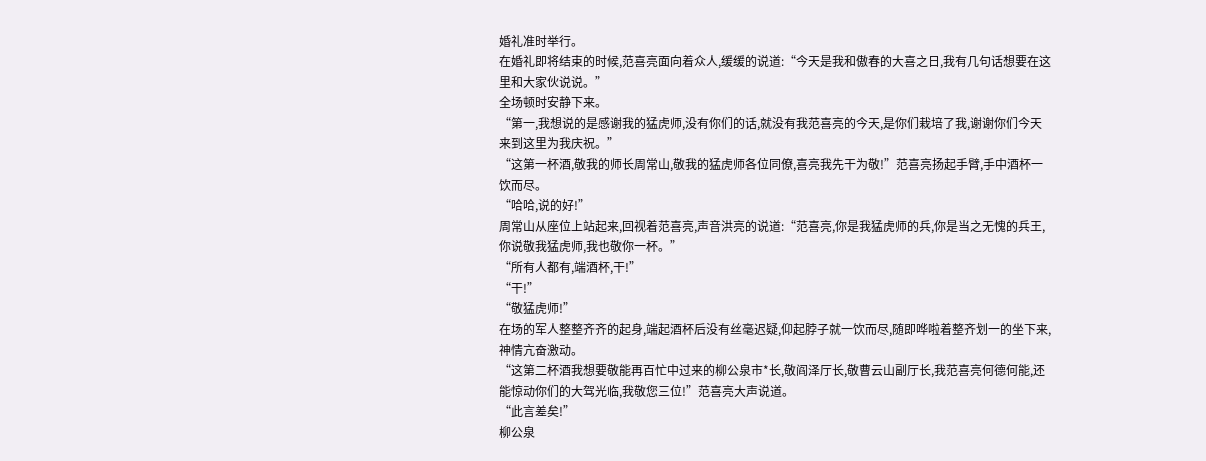婚礼准时举行。
在婚礼即将结束的时候,范喜亮面向着众人,缓缓的说道:“今天是我和傲春的大喜之日,我有几句话想要在这里和大家伙说说。”
全场顿时安静下来。
“第一,我想说的是感谢我的猛虎师,没有你们的话,就没有我范喜亮的今天,是你们栽培了我,谢谢你们今天来到这里为我庆祝。”
“这第一杯酒,敬我的师长周常山,敬我的猛虎师各位同僚,喜亮我先干为敬!”范喜亮扬起手臂,手中酒杯一饮而尽。
“哈哈,说的好!”
周常山从座位上站起来,回视着范喜亮,声音洪亮的说道:“范喜亮,你是我猛虎师的兵,你是当之无愧的兵王,你说敬我猛虎师,我也敬你一杯。”
“所有人都有,端酒杯,干!”
“干!”
“敬猛虎师!”
在场的军人整整齐齐的起身,端起酒杯后没有丝毫迟疑,仰起脖子就一饮而尽,随即哗啦着整齐划一的坐下来,神情亢奋激动。
“这第二杯酒我想要敬能再百忙中过来的柳公泉市*长,敬阎泽厅长,敬曹云山副厅长,我范喜亮何德何能,还能惊动你们的大驾光临,我敬您三位!”范喜亮大声说道。
“此言差矣!”
柳公泉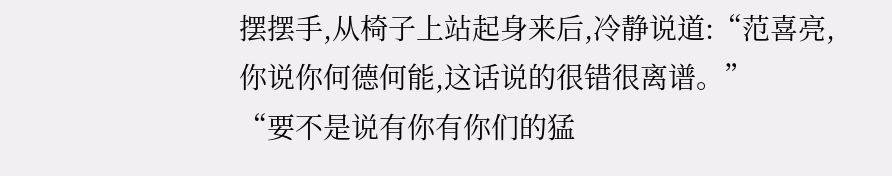摆摆手,从椅子上站起身来后,冷静说道:“范喜亮,你说你何德何能,这话说的很错很离谱。”
“要不是说有你有你们的猛